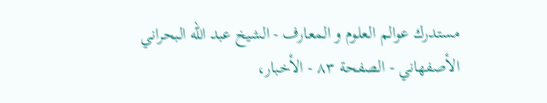مستدرك عوالم العلوم و المعارف - الشيخ عبد الله البحراني الأصفهاني - الصفحة ٨٣ - الأخبار،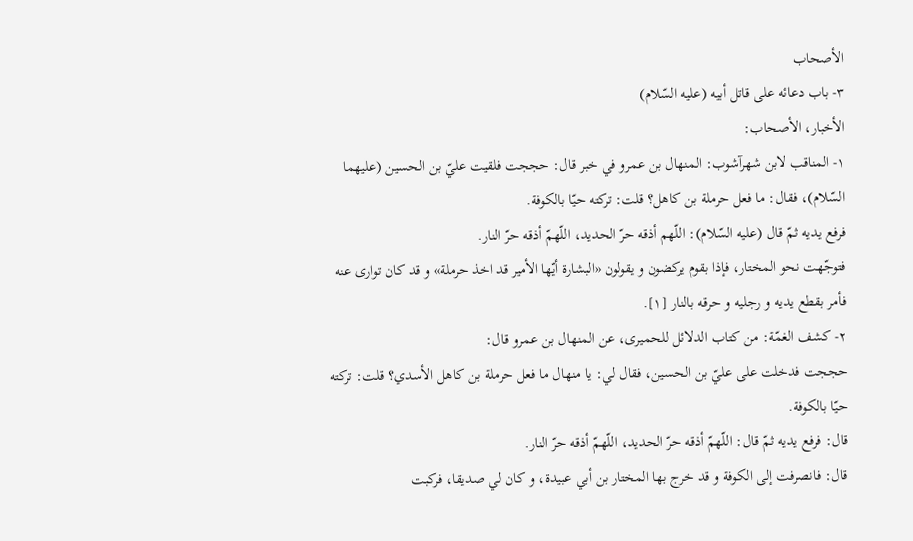الأصحاب
٣- باب دعائه على قاتل أبيه (عليه السّلام)
الأخبار، الأصحاب:
١- المناقب لابن شهرآشوب: المنهال بن عمرو في خبر قال: حججت فلقيت عليّ بن الحسين (عليهما السّلام)، فقال: ما فعل حرملة بن كاهل؟ قلت: تركته حيّا بالكوفة.
فرفع يديه ثمّ قال (عليه السّلام): اللّهم أذقه حرّ الحديد، اللّهمّ أذقه حرّ النار.
فتوجّهت نحو المختار، فإذا بقوم يركضون و يقولون «البشارة أيّها الأمير قد اخذ حرملة» و قد كان توارى عنه فأمر بقطع يديه و رجليه و حرقه بالنار [١].
٢- كشف الغمّة: من كتاب الدلائل للحميرى، عن المنهال بن عمرو قال:
حججت فدخلت على عليّ بن الحسين، فقال لي: يا منهال ما فعل حرملة بن كاهل الأسدي؟ قلت: تركته حيّا بالكوفة.
قال: فرفع يديه ثمّ قال: اللّهمّ أذقه حرّ الحديد، اللّهمّ أذقه حرّ النار.
قال: فانصرفت إلى الكوفة و قد خرج بها المختار بن أبي عبيدة، و كان لي صديقا، فركبت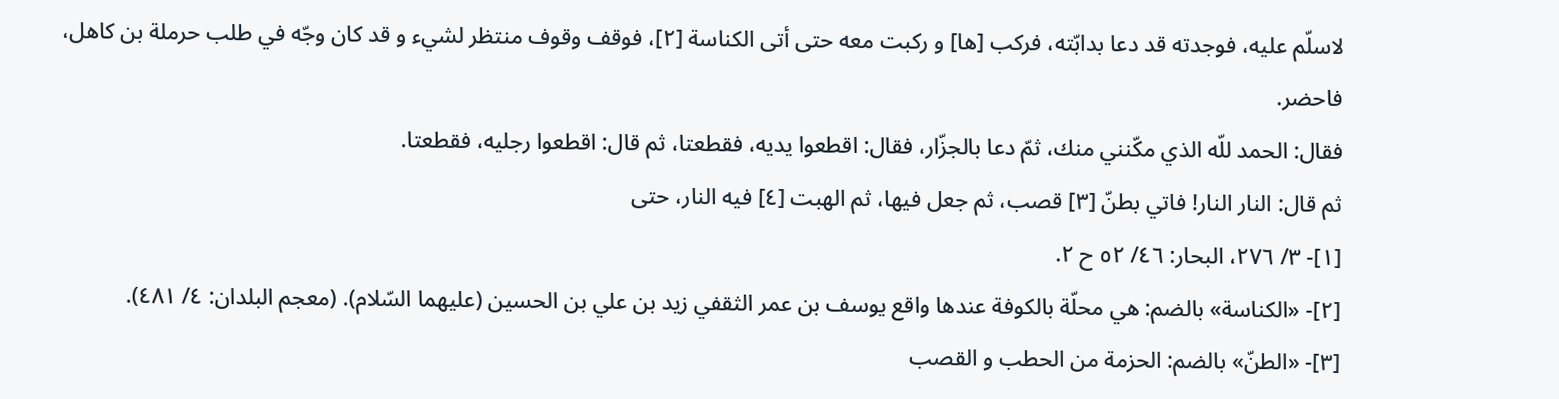لاسلّم عليه، فوجدته قد دعا بدابّته، فركب [ها] و ركبت معه حتى أتى الكناسة [٢]، فوقف وقوف منتظر لشيء و قد كان وجّه في طلب حرملة بن كاهل، فاحضر.
فقال: الحمد للّه الذي مكّنني منك، ثمّ دعا بالجزّار، فقال: اقطعوا يديه، فقطعتا، ثم قال: اقطعوا رجليه، فقطعتا.
ثم قال: النار النار! فاتي بطنّ [٣] قصب، ثم جعل فيها، ثم الهبت [٤] فيه النار، حتى
[١]- ٣/ ٢٧٦، البحار: ٤٦/ ٥٢ ح ٢.
[٢]- «الكناسة» بالضم: هي محلّة بالكوفة عندها واقع يوسف بن عمر الثقفي زيد بن علي بن الحسين (عليهما السّلام). (معجم البلدان: ٤/ ٤٨١).
[٣]- «الطنّ» بالضم: الحزمة من الحطب و القصب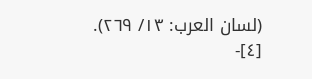(لسان العرب: ١٣/ ٢٦٩).
[٤]-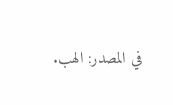في المصدر: الهب.